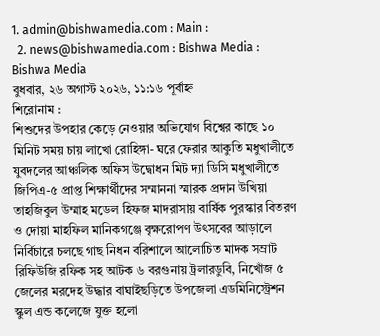1. admin@bishwamedia.com : Main :
  2. news@bishwamedia.com : Bishwa Media : Bishwa Media
বুধবার, ২৬ অগাস্ট ২০২৬, ১১:১৬ পূর্বাহ্ন
শিরোনাম :
শিশুদের উপহার কেড়ে নেওয়ার অভিযোগ বিশ্বের কাছে ১০ মিনিট সময় চায় লাখো রোহিঙ্গা- ঘরে ফেরার আকুতি মধুখালীতে যুবদলের আঞ্চলিক অফিস উদ্বোধন মিট দ্যা ডিসি মধুখালীতে জিপিএ-৫ প্রাপ্ত শিক্ষার্থীদের সম্মাননা স্মারক প্রদান উখিয়া তাহজিবুল উম্মাহ মডেল হিফজ মাদরাসায় বার্ষিক পুরস্কার বিতরণ ও দোয়া মাহফিল মানিকগঞ্জে বৃক্ষরোপণ উৎসবের আড়ালে নির্বিচারে চলছে গাছ নিধন বরিশালে আলোচিত মাদক সম্রাট রিফিউজি রফিক সহ আটক ৬ বরগুনায় ট্রলারডুবি, নিখোঁজ ৫ জেলের মরদেহ উদ্ধার বাঘাইছড়িতে উপজেলা এডমিনিস্ট্রেশন স্কুল এন্ড কলেজে যুক্ত হলো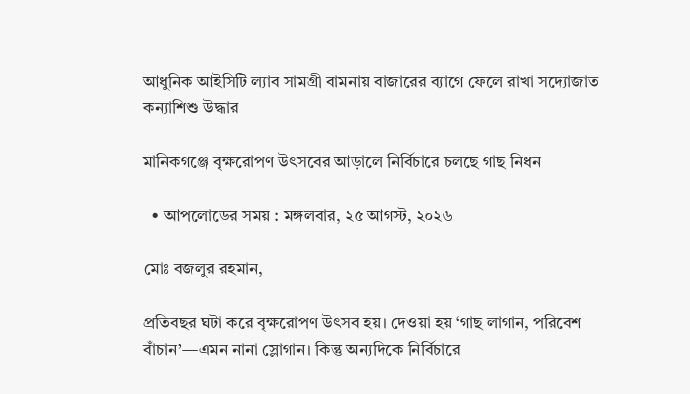আধুনিক আইসিটি ল্যাব সামগ্রী বামনায় বাজারের ব্যাগে ফেলে রাখা সদ্যোজাত কন্যাশিশু উদ্ধার

মানিকগঞ্জে বৃক্ষরোপণ উৎসবের আড়ালে নির্বিচারে চলছে গাছ নিধন

  • আপলোডের সময় : মঙ্গলবার, ২৫ আগস্ট, ২০২৬

মোঃ বজলুর রহমান,

প্রতিবছর ঘটা করে বৃক্ষরোপণ উৎসব হয়। দেওয়া হয় ‘গাছ লাগান, পরিবেশ বাঁচান’—এমন নানা স্লোগান। কিন্তু অন্যদিকে নির্বিচারে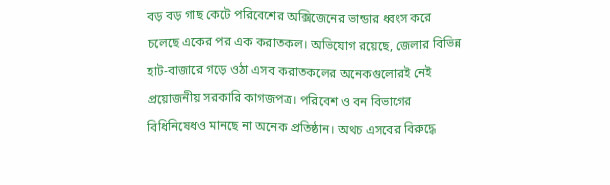বড় বড় গাছ কেটে পরিবেশের অক্সিজেনের ভান্ডার ধ্বংস করে চলেছে একের পর এক করাতকল। অভিযোগ রয়েছে, জেলার বিভিন্ন হাট-বাজারে গড়ে ওঠা এসব করাতকলের অনেকগুলোরই নেই প্রয়োজনীয় সরকারি কাগজপত্র। পরিবেশ ও বন বিভাগের বিধিনিষেধও মানছে না অনেক প্রতিষ্ঠান। অথচ এসবের বিরুদ্ধে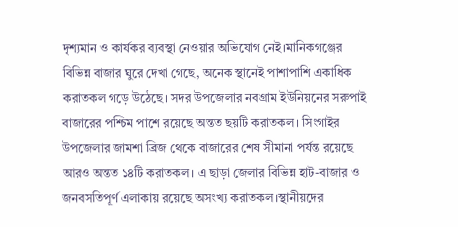দৃশ্যমান ও কার্যকর ব্যবস্থা নেওয়ার অভিযোগ নেই।মানিকগঞ্জের বিভিন্ন বাজার ঘুরে দেখা গেছে, অনেক স্থানেই পাশাপাশি একাধিক করাতকল গড়ে উঠেছে। সদর উপজেলার নবগ্রাম ইউনিয়নের সরুপাই বাজারের পশ্চিম পাশে রয়েছে অন্তত ছয়টি করাতকল। সিংগাইর উপজেলার জামশা ব্রিজ থেকে বাজারের শেষ সীমানা পর্যন্ত রয়েছে আরও অন্তত ১৪টি করাতকল। এ ছাড়া জেলার বিভিন্ন হাট-বাজার ও জনবসতিপূর্ণ এলাকায় রয়েছে অসংখ্য করাতকল।স্থানীয়দের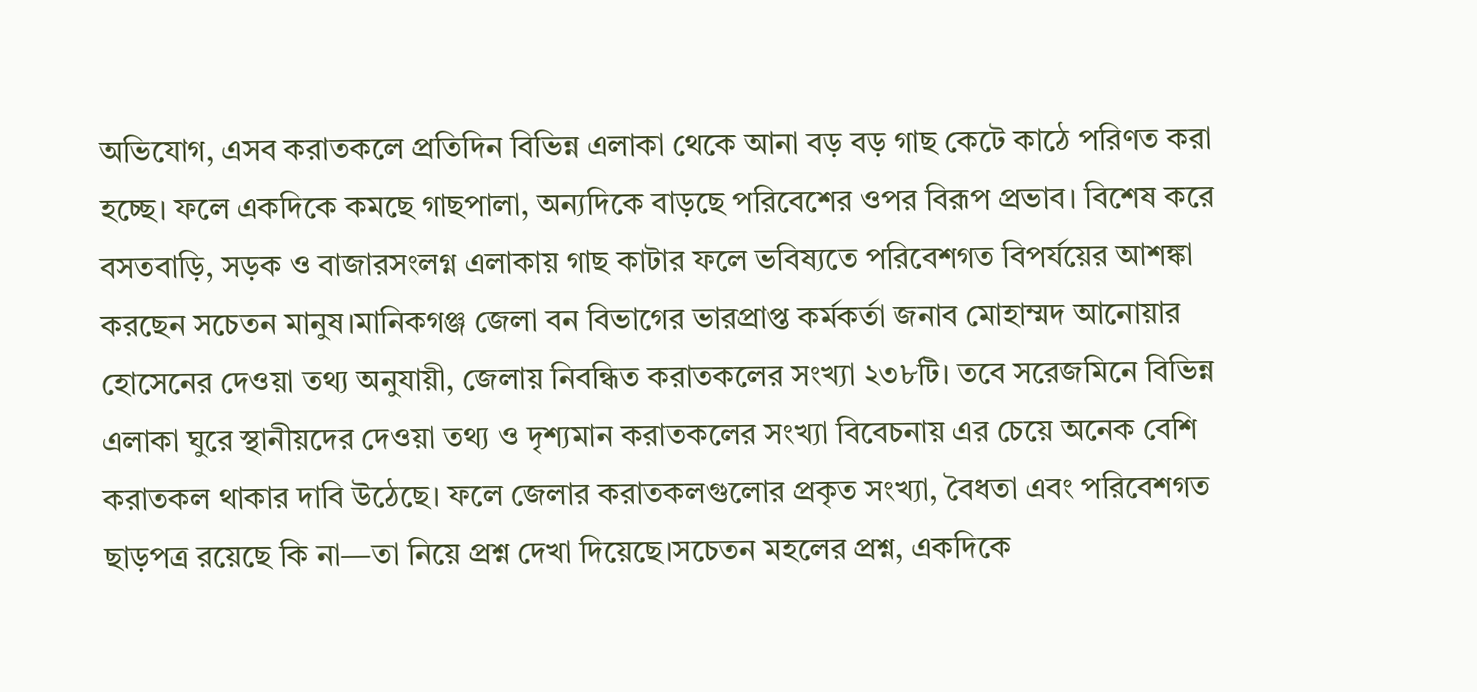অভিযোগ, এসব করাতকলে প্রতিদিন বিভিন্ন এলাকা থেকে আনা বড় বড় গাছ কেটে কাঠে পরিণত করা হচ্ছে। ফলে একদিকে কমছে গাছপালা, অন্যদিকে বাড়ছে পরিবেশের ওপর বিরূপ প্রভাব। বিশেষ করে বসতবাড়ি, সড়ক ও বাজারসংলগ্ন এলাকায় গাছ কাটার ফলে ভবিষ্যতে পরিবেশগত বিপর্যয়ের আশঙ্কা করছেন সচেতন মানুষ।মানিকগঞ্জ জেলা বন বিভাগের ভারপ্রাপ্ত কর্মকর্তা জনাব মোহাম্মদ আনোয়ার হোসেনের দেওয়া তথ্য অনুযায়ী, জেলায় নিবন্ধিত করাতকলের সংখ্যা ২৩৮টি। তবে সরেজমিনে বিভিন্ন এলাকা ঘুরে স্থানীয়দের দেওয়া তথ্য ও দৃশ্যমান করাতকলের সংখ্যা বিবেচনায় এর চেয়ে অনেক বেশি করাতকল থাকার দাবি উঠেছে। ফলে জেলার করাতকলগুলোর প্রকৃত সংখ্যা, বৈধতা এবং পরিবেশগত ছাড়পত্র রয়েছে কি না—তা নিয়ে প্রশ্ন দেখা দিয়েছে।সচেতন মহলের প্রশ্ন, একদিকে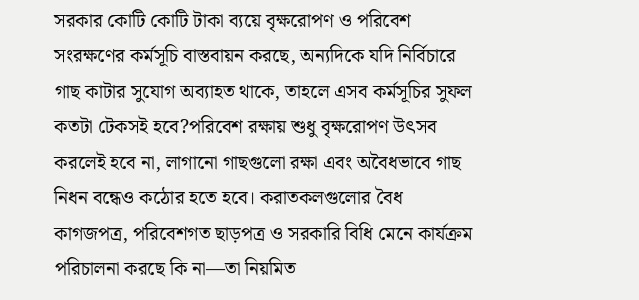সরকার কোটি কোটি টাকা ব্যয়ে বৃক্ষরোপণ ও পরিবেশ সংরক্ষণের কর্মসূচি বাস্তবায়ন করছে, অন্যদিকে যদি নির্বিচারে গাছ কাটার সুযোগ অব্যাহত থাকে, তাহলে এসব কর্মসূচির সুফল কতটা টেকসই হবে?পরিবেশ রক্ষায় শুধু বৃক্ষরোপণ উৎসব করলেই হবে না, লাগানো গাছগুলো রক্ষা এবং অবৈধভাবে গাছ নিধন বন্ধেও কঠোর হতে হবে। করাতকলগুলোর বৈধ কাগজপত্র, পরিবেশগত ছাড়পত্র ও সরকারি বিধি মেনে কার্যক্রম পরিচালনা করছে কি না—তা নিয়মিত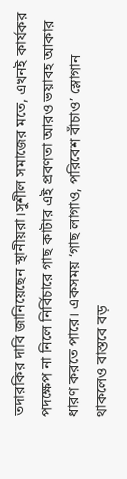তদারকির দাবি জানিয়েছেন স্থানীয়রা।সুশীল সমাজের মতে, এখনই কার্যকর পদক্ষেপ না নিলে নির্বিচারে গাছ কাটার এই প্রবণতা আরও ভয়াবহ আকার ধারণ করতে পারে। একসময় ‘গাছ লাগাও, পরিবেশ বাঁচাও’ স্লোগান থাকলেও বাস্তবে বড়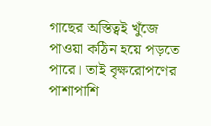গাছের অস্তিত্বই খুঁজে পাওয়া কঠিন হয়ে পড়তে পারে। তাই বৃক্ষরোপণের পাশাপাশি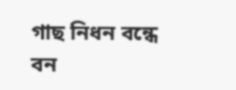গাছ নিধন বন্ধে বন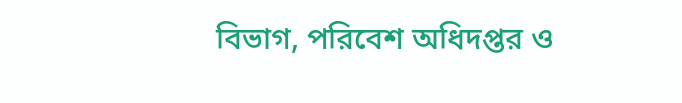বিভাগ, পরিবেশ অধিদপ্তর ও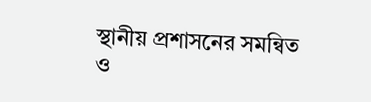স্থানীয় প্রশাসনের সমন্বিত ও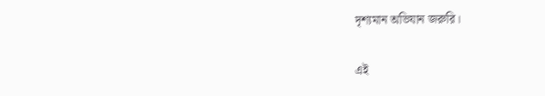দৃশ্যমান অভিযান জরুরি।

এই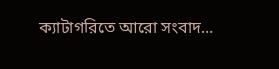ক্যাটাগরিতে আরো সংবাদ...